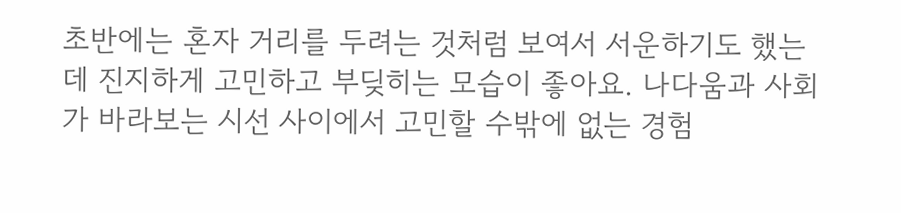초반에는 혼자 거리를 두려는 것처럼 보여서 서운하기도 했는데 진지하게 고민하고 부딪히는 모습이 좋아요. 나다움과 사회가 바라보는 시선 사이에서 고민할 수밖에 없는 경험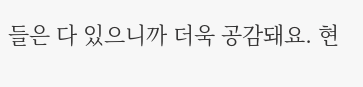들은 다 있으니까 더욱 공감돼요. 현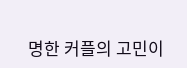명한 커플의 고민이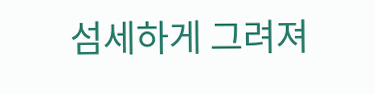섬세하게 그려져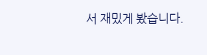서 재밌게 봤습니다.